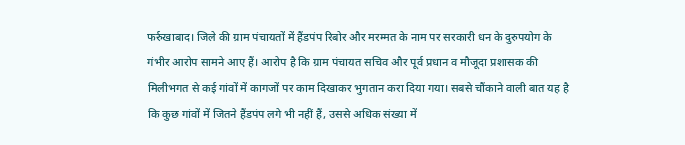फर्रुखाबाद। जिले की ग्राम पंचायतों में हैंडपंप रिबोर और मरम्मत के नाम पर सरकारी धन के दुरुपयोग के गंभीर आरोप सामने आए हैं। आरोप है कि ग्राम पंचायत सचिव और पूर्व प्रधान व मौजूदा प्रशासक की मिलीभगत से कई गांवों में कागजों पर काम दिखाकर भुगतान करा दिया गया। सबसे चौंकाने वाली बात यह है कि कुछ गांवों में जितने हैंडपंप लगे भी नहीं हैं, उससे अधिक संख्या में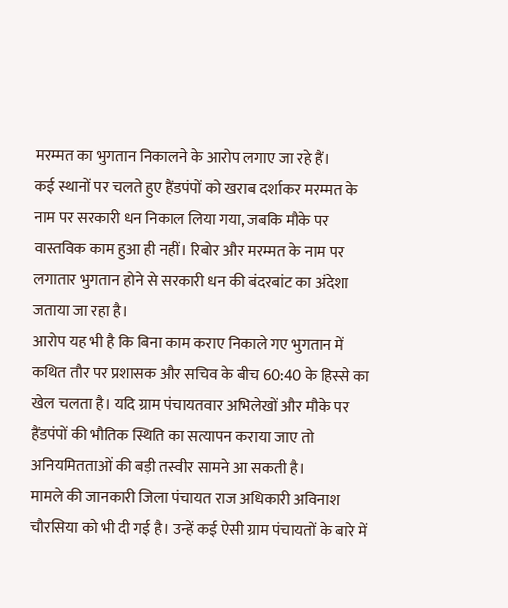मरम्मत का भुगतान निकालने के आरोप लगाए जा रहे हैं।
कई स्थानों पर चलते हुए हैंडपंपों को खराब दर्शाकर मरम्मत के नाम पर सरकारी धन निकाल लिया गया, जबकि मौके पर वास्तविक काम हुआ ही नहीं। रिबोर और मरम्मत के नाम पर लगातार भुगतान होने से सरकारी धन की बंदरबांट का अंदेशा जताया जा रहा है।
आरोप यह भी है कि बिना काम कराए निकाले गए भुगतान में कथित तौर पर प्रशासक और सचिव के बीच 60:40 के हिस्से का खेल चलता है। यदि ग्राम पंचायतवार अभिलेखों और मौके पर हैंडपंपों की भौतिक स्थिति का सत्यापन कराया जाए तो अनियमितताओं की बड़ी तस्वीर सामने आ सकती है।
मामले की जानकारी जिला पंचायत राज अधिकारी अविनाश चौरसिया को भी दी गई है। उन्हें कई ऐसी ग्राम पंचायतों के बारे में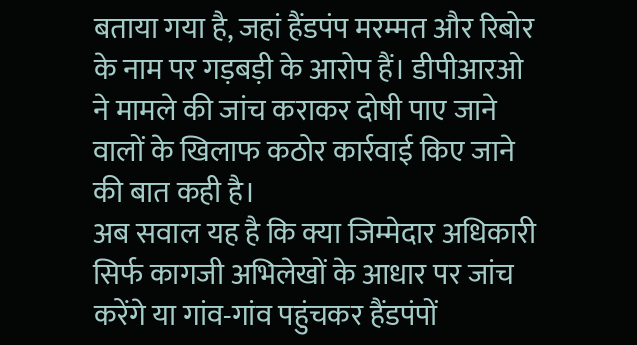बताया गया है, जहां हैंडपंप मरम्मत और रिबोर के नाम पर गड़बड़ी के आरोप हैं। डीपीआरओ ने मामले की जांच कराकर दोषी पाए जाने वालों के खिलाफ कठोर कार्रवाई किए जाने की बात कही है।
अब सवाल यह है कि क्या जिम्मेदार अधिकारी सिर्फ कागजी अभिलेखों के आधार पर जांच करेंगे या गांव-गांव पहुंचकर हैंडपंपों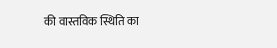की वास्तविक स्थिति का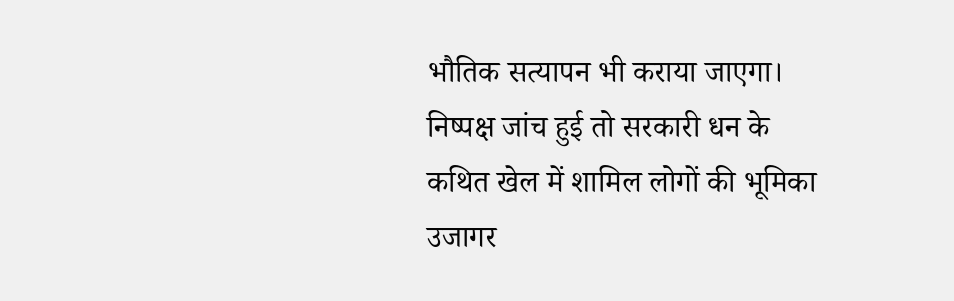भौतिक सत्यापन भी कराया जाएगा। निष्पक्ष जांच हुई तो सरकारी धन के कथित खेल में शामिल लोगों की भूमिका उजागर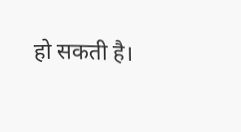हो सकती है।